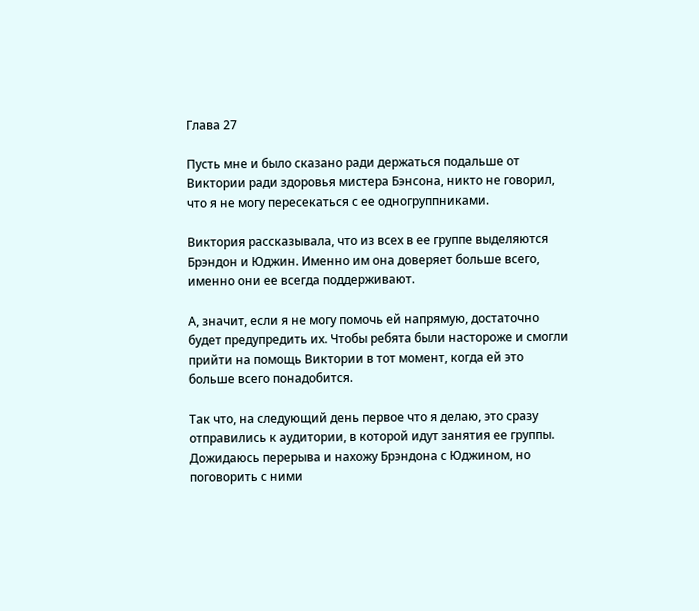Глава 27

Пусть мне и было сказано ради держаться подальше от Виктории ради здоровья мистера Бэнсона, никто не говорил, что я не могу пересекаться с ее одногруппниками.

Виктория рассказывала, что из всех в ее группе выделяются Брэндон и Юджин. Именно им она доверяет больше всего, именно они ее всегда поддерживают.

А, значит, если я не могу помочь ей напрямую, достаточно будет предупредить их. Чтобы ребята были настороже и смогли прийти на помощь Виктории в тот момент, когда ей это больше всего понадобится.

Так что, на следующий день первое что я делаю, это сразу отправились к аудитории, в которой идут занятия ее группы. Дожидаюсь перерыва и нахожу Брэндона с Юджином, но поговорить с ними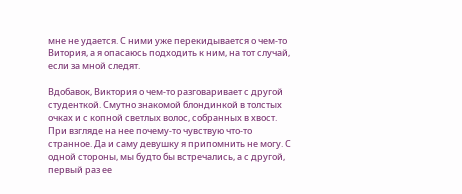мне не удается. С ними уже перекидывается о чем-то Витория, а я опасаюсь подходить к ним, на тот случай, если за мной следят.

Вдобавок, Виктория о чем-то разговаривает с другой студенткой. Смутно знакомой блондинкой в толстых очках и с копной светлых волос, собранных в хвост. При взгляде на нее почему-то чувствую что-то странное. Да и саму девушку я припомнить не могу. С одной стороны, мы будто бы встречались, а с другой, первый раз ее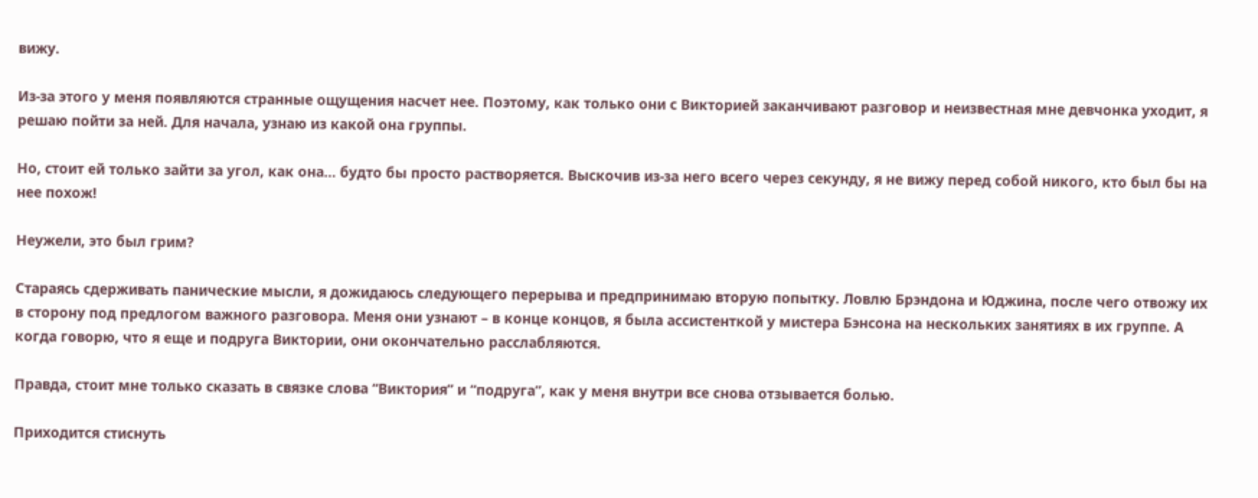вижу.

Из-за этого у меня появляются странные ощущения насчет нее. Поэтому, как только они с Викторией заканчивают разговор и неизвестная мне девчонка уходит, я решаю пойти за ней. Для начала, узнаю из какой она группы.

Но, стоит ей только зайти за угол, как она… будто бы просто растворяется. Выскочив из-за него всего через секунду, я не вижу перед собой никого, кто был бы на нее похож!

Неужели, это был грим?

Стараясь сдерживать панические мысли, я дожидаюсь следующего перерыва и предпринимаю вторую попытку. Ловлю Брэндона и Юджина, после чего отвожу их в сторону под предлогом важного разговора. Меня они узнают – в конце концов, я была ассистенткой у мистера Бэнсона на нескольких занятиях в их группе. А когда говорю, что я еще и подруга Виктории, они окончательно расслабляются.

Правда, стоит мне только сказать в связке слова “Виктория” и “подруга”, как у меня внутри все снова отзывается болью.

Приходится стиснуть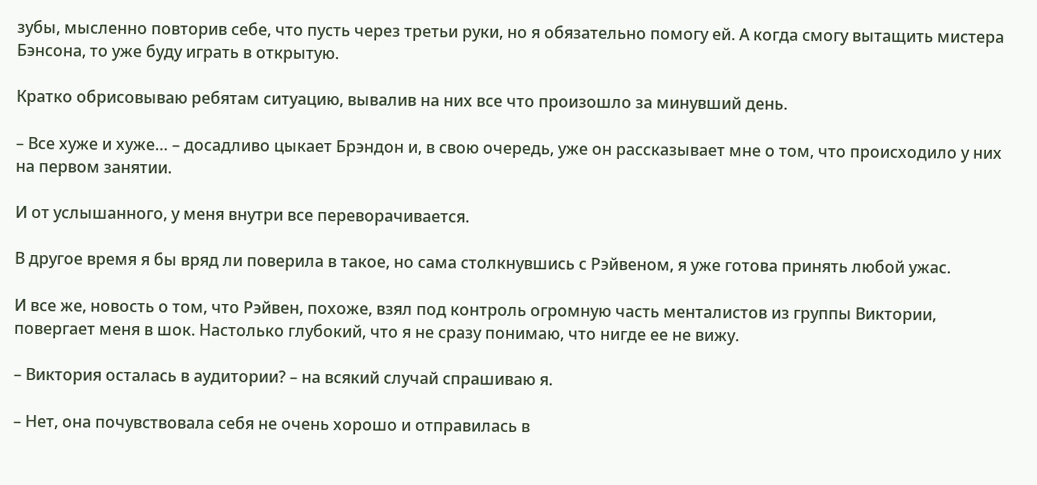зубы, мысленно повторив себе, что пусть через третьи руки, но я обязательно помогу ей. А когда смогу вытащить мистера Бэнсона, то уже буду играть в открытую.

Кратко обрисовываю ребятам ситуацию, вывалив на них все что произошло за минувший день.

– Все хуже и хуже… – досадливо цыкает Брэндон и, в свою очередь, уже он рассказывает мне о том, что происходило у них на первом занятии.

И от услышанного, у меня внутри все переворачивается.

В другое время я бы вряд ли поверила в такое, но сама столкнувшись с Рэйвеном, я уже готова принять любой ужас.

И все же, новость о том, что Рэйвен, похоже, взял под контроль огромную часть менталистов из группы Виктории, повергает меня в шок. Настолько глубокий, что я не сразу понимаю, что нигде ее не вижу.

– Виктория осталась в аудитории? – на всякий случай спрашиваю я.

– Нет, она почувствовала себя не очень хорошо и отправилась в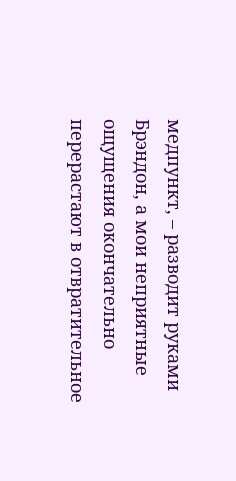медпункт, – разводит руками Брэндон, а мои неприятные ощущения окончательно перерастают в отвратительное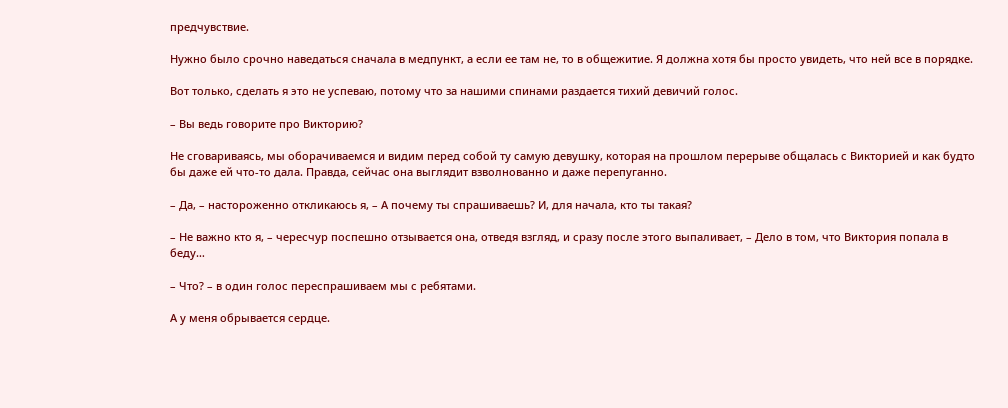предчувствие.

Нужно было срочно наведаться сначала в медпункт, а если ее там не, то в общежитие. Я должна хотя бы просто увидеть, что ней все в порядке.

Вот только, сделать я это не успеваю, потому что за нашими спинами раздается тихий девичий голос.

– Вы ведь говорите про Викторию?

Не сговариваясь, мы оборачиваемся и видим перед собой ту самую девушку, которая на прошлом перерыве общалась с Викторией и как будто бы даже ей что-то дала. Правда, сейчас она выглядит взволнованно и даже перепуганно.

– Да, – настороженно откликаюсь я, – А почему ты спрашиваешь? И, для начала, кто ты такая?

– Не важно кто я, – чересчур поспешно отзывается она, отведя взгляд, и сразу после этого выпаливает, – Дело в том, что Виктория попала в беду…

– Что? – в один голос переспрашиваем мы с ребятами.

А у меня обрывается сердце.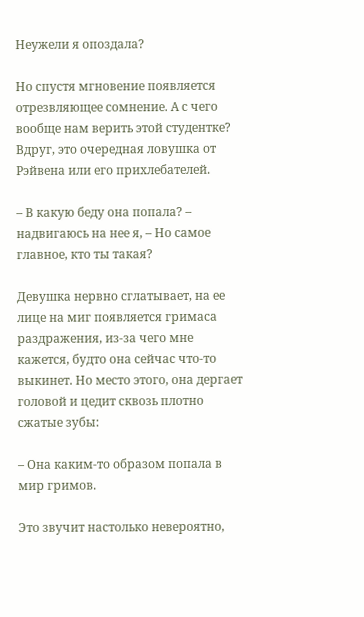Неужели я опоздала?

Но спустя мгновение появляется отрезвляющее сомнение. А с чего вообще нам верить этой студентке? Вдруг, это очередная ловушка от Рэйвена или его прихлебателей.

– В какую беду она попала? – надвигаюсь на нее я, – Но самое главное, кто ты такая?

Девушка нервно сглатывает, на ее лице на миг появляется гримаса раздражения, из-за чего мне кажется, будто она сейчас что-то выкинет. Но место этого, она дергает головой и цедит сквозь плотно сжатые зубы:

– Она каким-то образом попала в мир гримов.

Это звучит настолько невероятно,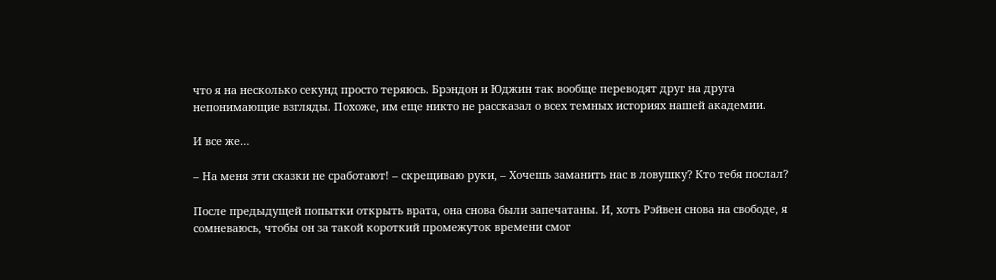что я на несколько секунд просто теряюсь. Брэндон и Юджин так вообще переводят друг на друга непонимающие взгляды. Похоже, им еще никто не рассказал о всех темных историях нашей академии.

И все же…

– На меня эти сказки не сработают! – скрещиваю руки, – Хочешь заманить нас в ловушку? Кто тебя послал?

После предыдущей попытки открыть врата, она снова были запечатаны. И, хоть Рэйвен снова на свободе, я сомневаюсь, чтобы он за такой короткий промежуток времени смог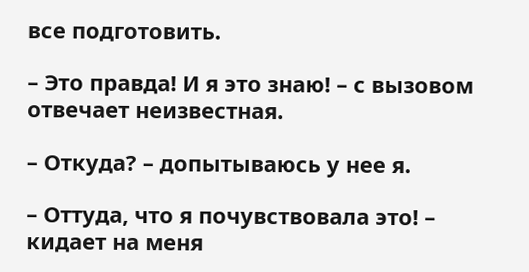все подготовить.

– Это правда! И я это знаю! – с вызовом отвечает неизвестная.

– Откуда? – допытываюсь у нее я.

– Оттуда, что я почувствовала это! – кидает на меня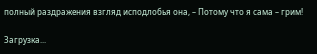полный раздражения взгляд исподлобья она, – Потому что я сама – грим!

Загрузка...